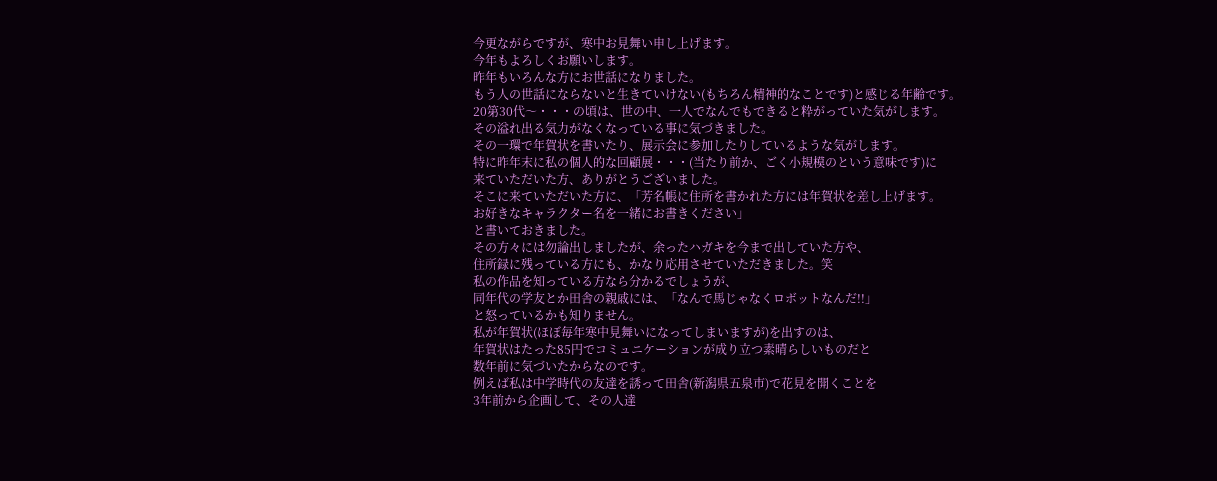今更ながらですが、寒中お見舞い申し上げます。
今年もよろしくお願いします。
昨年もいろんな方にお世話になりました。
もう人の世話にならないと生きていけない(もちろん精神的なことです)と感じる年齢です。
20第30代〜・・・の頃は、世の中、一人でなんでもできると粋がっていた気がします。
その溢れ出る気力がなくなっている事に気づきました。
その一環で年賀状を書いたり、展示会に参加したりしているような気がします。
特に昨年末に私の個人的な回顧展・・・(当たり前か、ごく小規模のという意味です)に
来ていただいた方、ありがとうございました。
そこに来ていただいた方に、「芳名帳に住所を書かれた方には年賀状を差し上げます。
お好きなキャラクター名を一緒にお書きください」
と書いておきました。
その方々には勿論出しましたが、余ったハガキを今まで出していた方や、
住所録に残っている方にも、かなり応用させていただきました。笑
私の作品を知っている方なら分かるでしょうが、
同年代の学友とか田舎の親戚には、「なんで馬じゃなくロボットなんだ!!」
と怒っているかも知りません。
私が年賀状(ほぼ毎年寒中見舞いになってしまいますが)を出すのは、
年賀状はたった85円でコミュニケーションが成り立つ素晴らしいものだと
数年前に気づいたからなのです。
例えば私は中学時代の友達を誘って田舎(新潟県五泉市)で花見を開くことを
3年前から企画して、その人達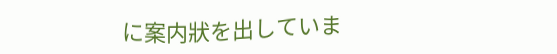に案内狀を出していま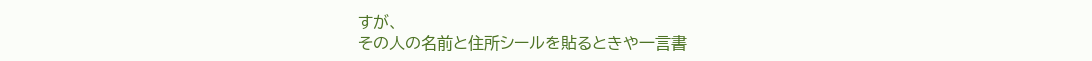すが、
その人の名前と住所シールを貼るときや一言書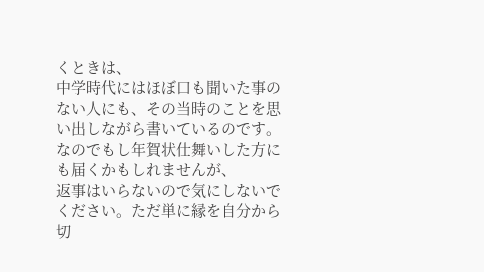くときは、
中学時代にはほぼ口も聞いた事のない人にも、その当時のことを思い出しながら書いているのです。
なのでもし年賀状仕舞いした方にも届くかもしれませんが、
返事はいらないので気にしないでください。ただ単に縁を自分から切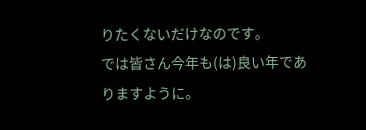りたくないだけなのです。
では皆さん今年も(は)良い年でありますように。